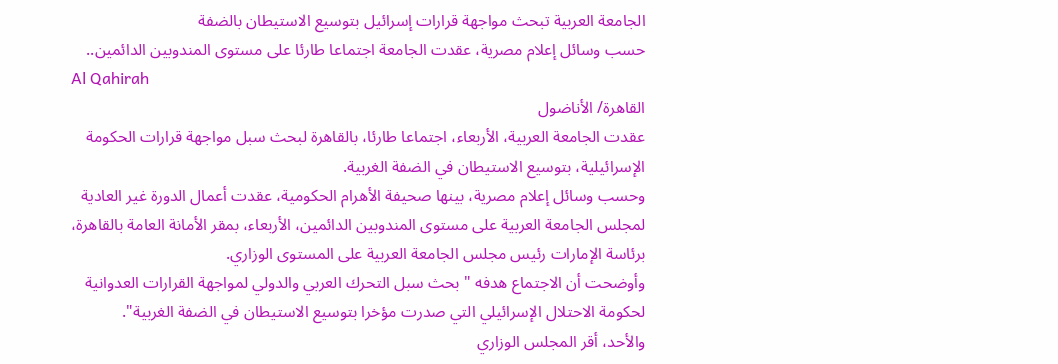الجامعة العربية تبحث مواجهة قرارات إسرائيل بتوسيع الاستيطان بالضفة
حسب وسائل إعلام مصرية، عقدت الجامعة اجتماعا طارئا على مستوى المندوبين الدائمين..
Al Qahirah
القاهرة/ الأناضول
عقدت الجامعة العربية، الأربعاء، اجتماعا طارئا، بالقاهرة لبحث سبل مواجهة قرارات الحكومة الإسرائيلية، بتوسيع الاستيطان في الضفة الغربية.
وحسب وسائل إعلام مصرية، بينها صحيفة الأهرام الحكومية، عقدت أعمال الدورة غير العادية لمجلس الجامعة العربية على مستوى المندوبين الدائمين، الأربعاء، بمقر الأمانة العامة بالقاهرة، برئاسة الإمارات رئيس مجلس الجامعة العربية على المستوى الوزاري.
وأوضحت أن الاجتماع هدفه "بحث سبل التحرك العربي والدولي لمواجهة القرارات العدوانية لحكومة الاحتلال الإسرائيلي التي صدرت مؤخرا بتوسيع الاستيطان في الضفة الغربية".
والأحد، أقر المجلس الوزاري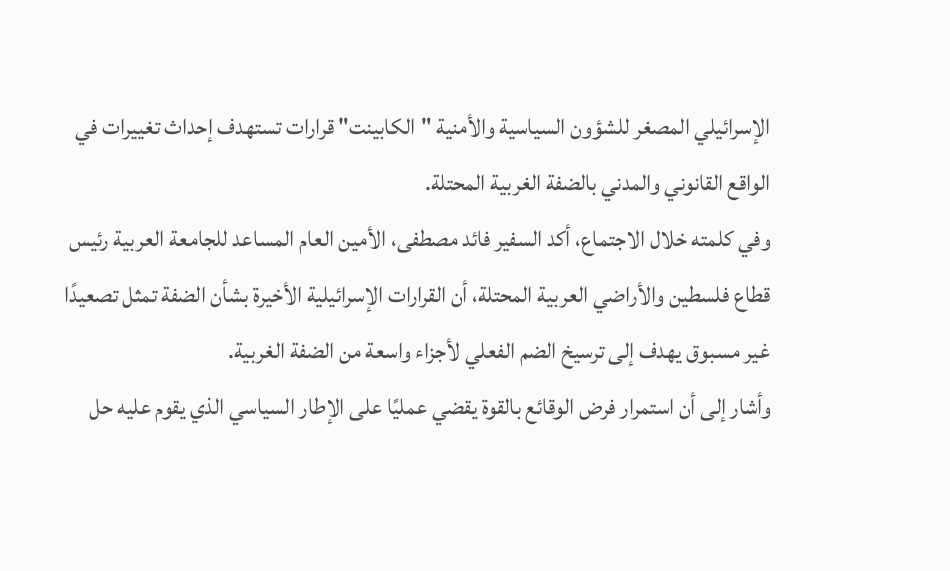الإسرائيلي المصغر للشؤون السياسية والأمنية "الكابينت" قرارات تستهدف إحداث تغييرات في الواقع القانوني والمدني بالضفة الغربية المحتلة.
وفي كلمته خلال الاجتماع، أكد السفير فائد مصطفى، الأمين العام المساعد للجامعة العربية رئيس قطاع فلسطين والأراضي العربية المحتلة، أن القرارات الإسرائيلية الأخيرة بشأن الضفة تمثل تصعيدًا غير مسبوق يهدف إلى ترسيخ الضم الفعلي لأجزاء واسعة من الضفة الغربية.
وأشار إلى أن استمرار فرض الوقائع بالقوة يقضي عمليًا على الإطار السياسي الذي يقوم عليه حل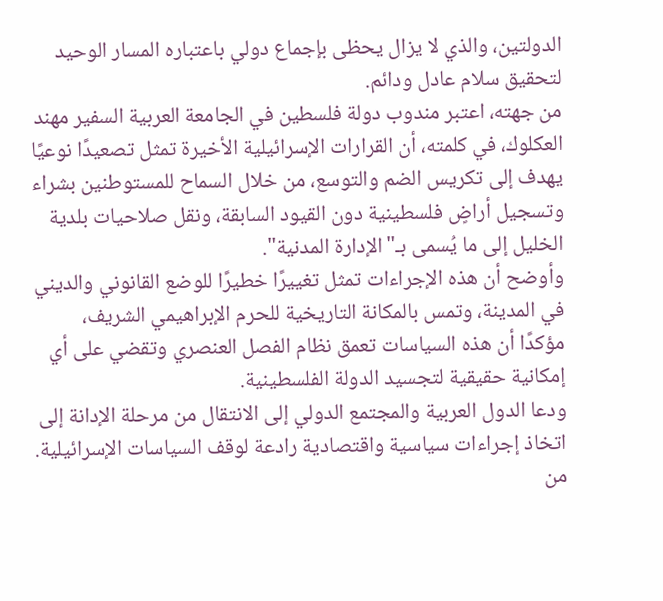الدولتين، والذي لا يزال يحظى بإجماع دولي باعتباره المسار الوحيد لتحقيق سلام عادل ودائم.
من جهته، اعتبر مندوب دولة فلسطين في الجامعة العربية السفير مهند العكلوك، في كلمته، أن القرارات الإسرائيلية الأخيرة تمثل تصعيدًا نوعيًا يهدف إلى تكريس الضم والتوسع، من خلال السماح للمستوطنين بشراء وتسجيل أراضٍ فلسطينية دون القيود السابقة، ونقل صلاحيات بلدية الخليل إلى ما يُسمى بـ"الإدارة المدنية".
وأوضح أن هذه الإجراءات تمثل تغييرًا خطيرًا للوضع القانوني والديني في المدينة، وتمس بالمكانة التاريخية للحرم الإبراهيمي الشريف، مؤكدًا أن هذه السياسات تعمق نظام الفصل العنصري وتقضي على أي إمكانية حقيقية لتجسيد الدولة الفلسطينية.
ودعا الدول العربية والمجتمع الدولي إلى الانتقال من مرحلة الإدانة إلى اتخاذ إجراءات سياسية واقتصادية رادعة لوقف السياسات الإسرائيلية.
من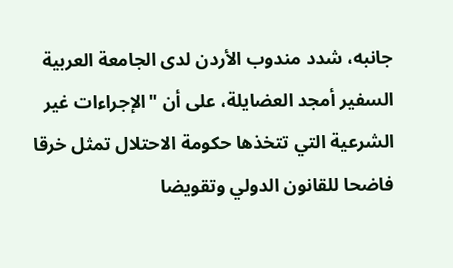جانبه، شدد مندوب الأردن لدى الجامعة العربية السفير أمجد العضايلة، على أن "الإجراءات غير الشرعية التي تتخذها حكومة الاحتلال تمثل خرقا فاضحا للقانون الدولي وتقويضا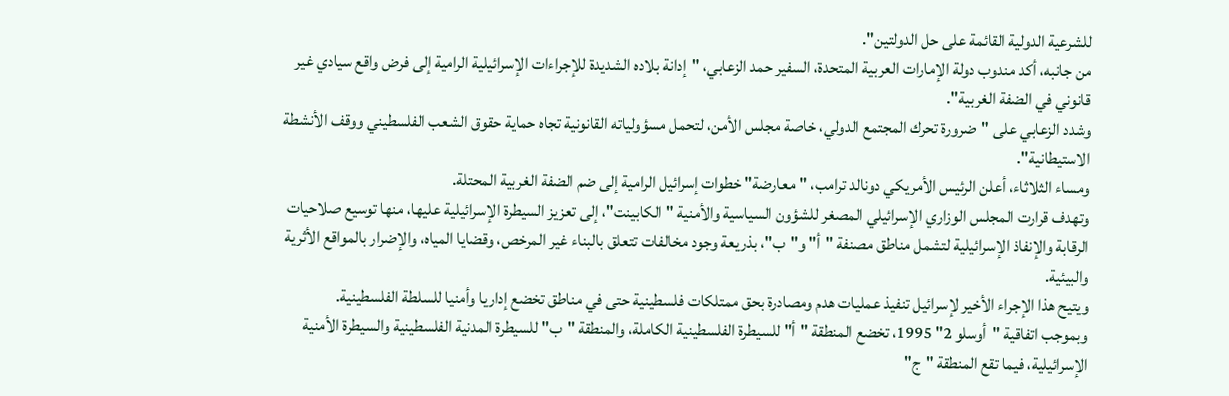للشرعية الدولية القائمة على حل الدولتين".
من جانبه، أكد مندوب دولة الإمارات العربية المتحدة، السفير حمد الزعابي، "إدانة بلاده الشديدة للإجراءات الإسرائيلية الرامية إلى فرض واقع سيادي غير قانوني في الضفة الغربية".
وشدد الزعابي على "ضرورة تحرك المجتمع الدولي، خاصة مجلس الأمن، لتحمل مسؤولياته القانونية تجاه حماية حقوق الشعب الفلسطيني ووقف الأنشطة الاستيطانية".
ومساء الثلاثاء، أعلن الرئيس الأمريكي دونالد ترامب، "معارضة" خطوات إسرائيل الرامية إلى ضم الضفة الغربية المحتلة.
وتهدف قرارت المجلس الوزاري الإسرائيلي المصغر للشؤون السياسية والأمنية "الكابينت"، إلى تعزيز السيطرة الإسرائيلية عليها، منها توسيع صلاحيات الرقابة والإنفاذ الإسرائيلية لتشمل مناطق مصنفة "أ" و"ب"، بذريعة وجود مخالفات تتعلق بالبناء غير المرخص، وقضايا المياه، والإضرار بالمواقع الأثرية والبيئية.
ويتيح هذا الإجراء الأخير لإسرائيل تنفيذ عمليات هدم ومصادرة بحق ممتلكات فلسطينية حتى في مناطق تخضع إداريا وأمنيا للسلطة الفلسطينية.
وبموجب اتفاقية "أوسلو 2" 1995، تخضع المنطقة "أ" للسيطرة الفلسطينية الكاملة، والمنطقة "ب" للسيطرة المدنية الفلسطينية والسيطرة الأمنية الإسرائيلية، فيما تقع المنطقة "ج"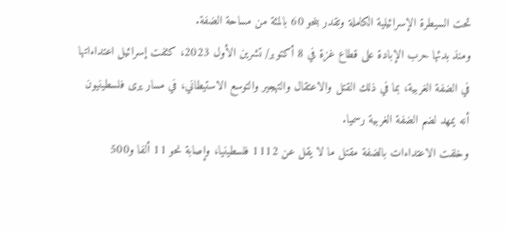تحت السيطرة الإسرائيلية الكاملة وتقدر بنحو 60 بالمئة من مساحة الضفة.
ومنذ بدئها حرب الإبادة على قطاع غزة في 8 أكتوبر/ تشرين الأول 2023، كثفت إسرائيل اعتداءاتها في الضفة الغربية، بما في ذلك القتل والاعتقال والتهجير والتوسع الاستيطاني، في مسار يرى فلسطينيون أنه يمهد لضم الضفة الغربية رسميا.
وخلفت الاعتداءات بالضفة مقتل ما لا يقل عن 1112 فلسطينيا، وإصابة نحو 11 ألفا و500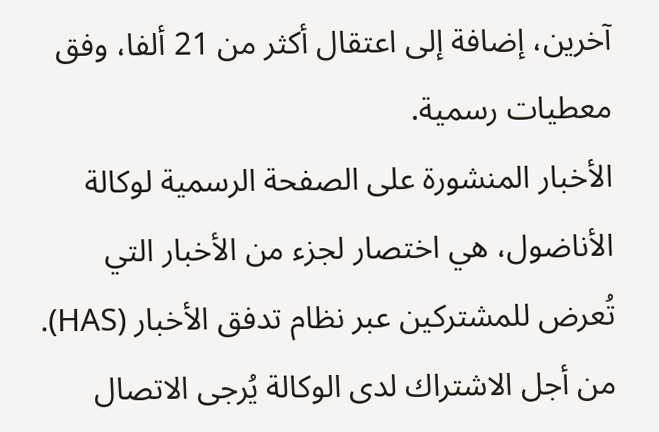آخرين، إضافة إلى اعتقال أكثر من 21 ألفا، وفق معطيات رسمية.
الأخبار المنشورة على الصفحة الرسمية لوكالة الأناضول، هي اختصار لجزء من الأخبار التي تُعرض للمشتركين عبر نظام تدفق الأخبار (HAS). من أجل الاشتراك لدى الوكالة يُرجى الاتصال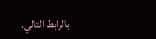بالرابط التالي.